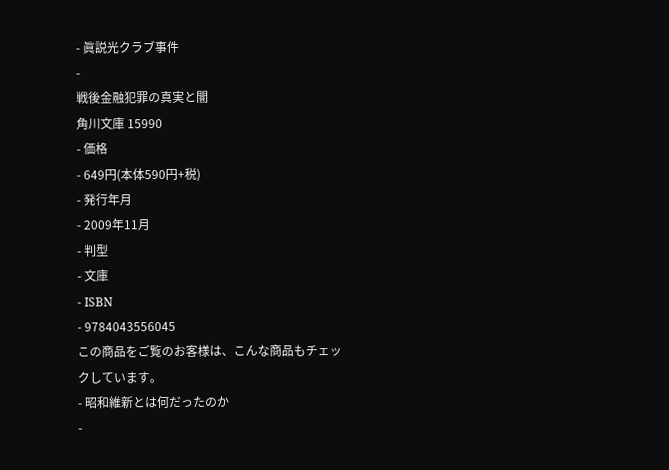- 眞説光クラブ事件
-
戦後金融犯罪の真実と闇
角川文庫 15990
- 価格
- 649円(本体590円+税)
- 発行年月
- 2009年11月
- 判型
- 文庫
- ISBN
- 9784043556045
この商品をご覧のお客様は、こんな商品もチェックしています。
- 昭和維新とは何だったのか
-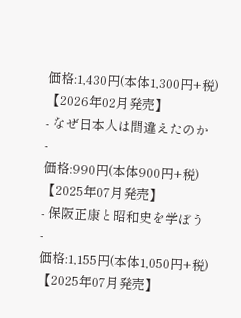価格:1,430円(本体1,300円+税)
【2026年02月発売】
- なぜ日本人は間違えたのか
-
価格:990円(本体900円+税)
【2025年07月発売】
- 保阪正康と昭和史を学ぼう
-
価格:1,155円(本体1,050円+税)
【2025年07月発売】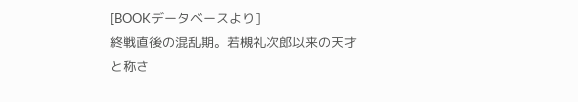[BOOKデータベースより]
終戦直後の混乱期。若槻礼次郎以来の天才と称さ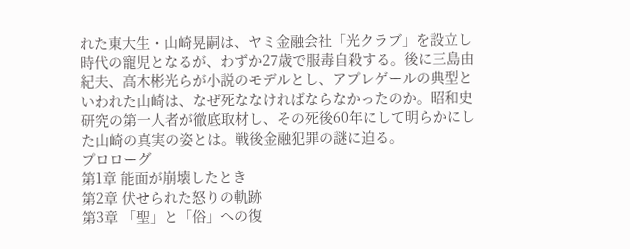れた東大生・山崎晃嗣は、ヤミ金融会社「光クラブ」を設立し時代の寵児となるが、わずか27歳で服毒自殺する。後に三島由紀夫、高木彬光らが小説のモデルとし、アプレゲールの典型といわれた山崎は、なぜ死ななければならなかったのか。昭和史研究の第一人者が徹底取材し、その死後60年にして明らかにした山崎の真実の姿とは。戦後金融犯罪の謎に迫る。
プロローグ
第1章 能面が崩壊したとき
第2章 伏せられた怒りの軌跡
第3章 「聖」と「俗」への復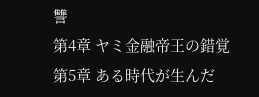讐
第4章 ヤミ金融帝王の錯覚
第5章 ある時代が生んだ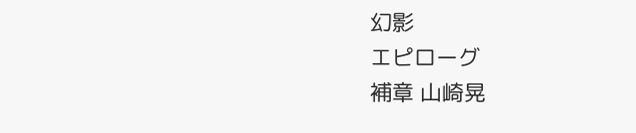幻影
エピローグ
補章 山崎晃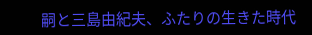嗣と三島由紀夫、ふたりの生きた時代